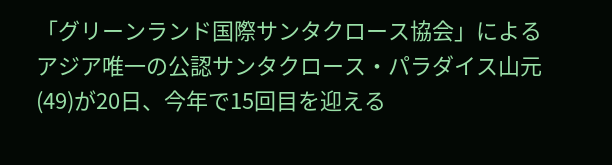「グリーンランド国際サンタクロース協会」によるアジア唯一の公認サンタクロース・パラダイス山元(49)が20日、今年で15回目を迎える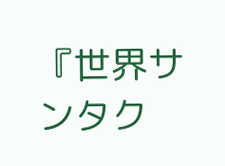『世界サンタク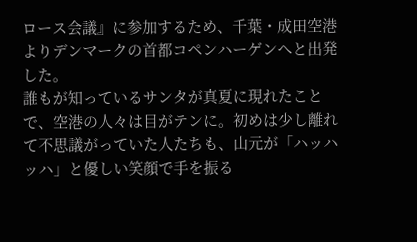ロース会議』に参加するため、千葉・成田空港よりデンマークの首都コペンハーゲンへと出発した。
誰もが知っているサンタが真夏に現れたことで、空港の人々は目がテンに。初めは少し離れて不思議がっていた人たちも、山元が「ハッハッハ」と優しい笑顔で手を振る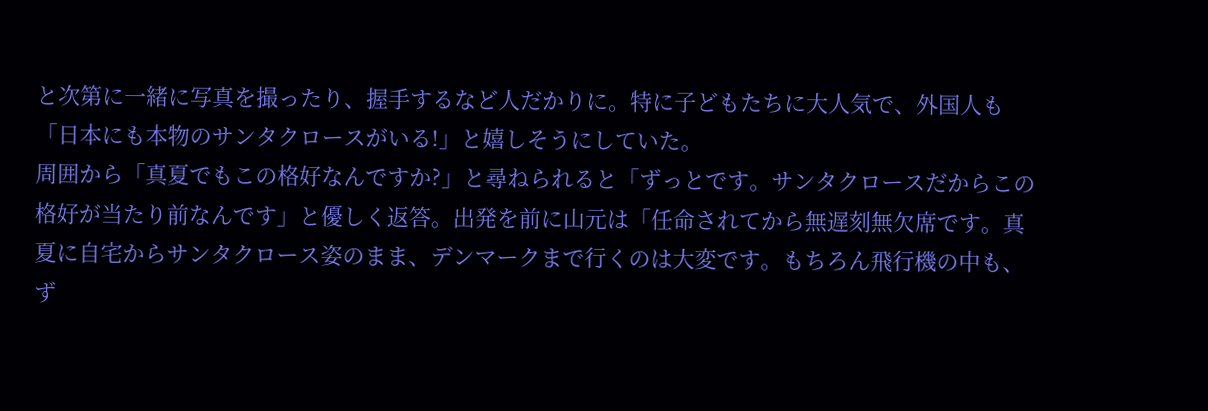と次第に一緒に写真を撮ったり、握手するなど人だかりに。特に子どもたちに大人気で、外国人も「日本にも本物のサンタクロースがいる!」と嬉しそうにしていた。
周囲から「真夏でもこの格好なんですか?」と尋ねられると「ずっとです。サンタクロースだからこの格好が当たり前なんです」と優しく返答。出発を前に山元は「任命されてから無遅刻無欠席です。真夏に自宅からサンタクロース姿のまま、デンマークまで行くのは大変です。もちろん飛行機の中も、ず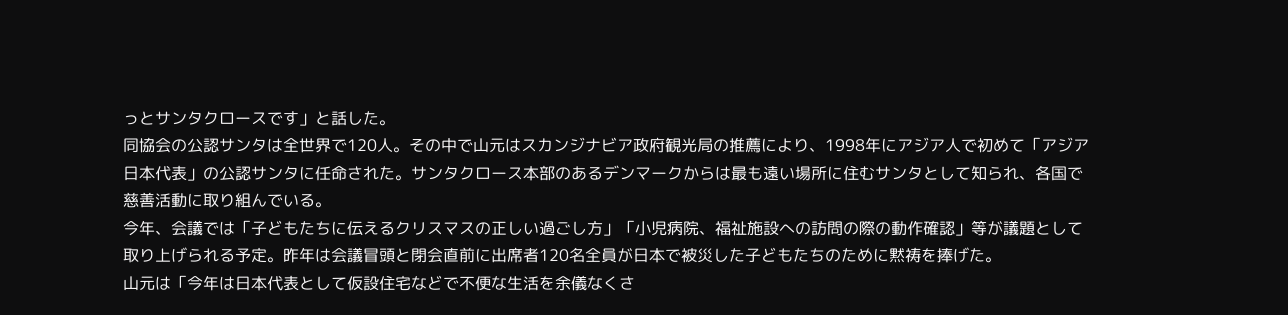っとサンタクロースです」と話した。
同協会の公認サンタは全世界で120人。その中で山元はスカンジナビア政府観光局の推薦により、1998年にアジア人で初めて「アジア 日本代表」の公認サンタに任命された。サンタクロース本部のあるデンマークからは最も遠い場所に住むサンタとして知られ、各国で慈善活動に取り組んでいる。
今年、会議では「子どもたちに伝えるクリスマスの正しい過ごし方」「小児病院、福祉施設への訪問の際の動作確認」等が議題として取り上げられる予定。昨年は会議冒頭と閉会直前に出席者120名全員が日本で被災した子どもたちのために黙祷を捧げた。
山元は「今年は日本代表として仮設住宅などで不便な生活を余儀なくさ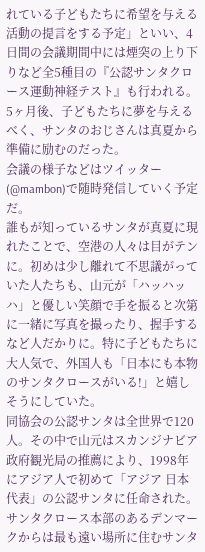れている子どもたちに希望を与える活動の提言をする予定」といい、4日間の会議期間中には煙突の上り下りなど全5種目の『公認サンタクロース運動神経テスト』も行われる。5ヶ月後、子どもたちに夢を与えるべく、サンタのおじさんは真夏から準備に励むのだった。
会議の様子などはツイッター(@mambon)で随時発信していく予定だ。
誰もが知っているサンタが真夏に現れたことで、空港の人々は目がテンに。初めは少し離れて不思議がっていた人たちも、山元が「ハッハッハ」と優しい笑顔で手を振ると次第に一緒に写真を撮ったり、握手するなど人だかりに。特に子どもたちに大人気で、外国人も「日本にも本物のサンタクロースがいる!」と嬉しそうにしていた。
同協会の公認サンタは全世界で120人。その中で山元はスカンジナビア政府観光局の推薦により、1998年にアジア人で初めて「アジア 日本代表」の公認サンタに任命された。サンタクロース本部のあるデンマークからは最も遠い場所に住むサンタ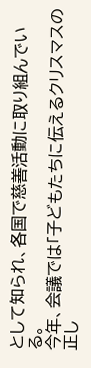として知られ、各国で慈善活動に取り組んでいる。
今年、会議では「子どもたちに伝えるクリスマスの正し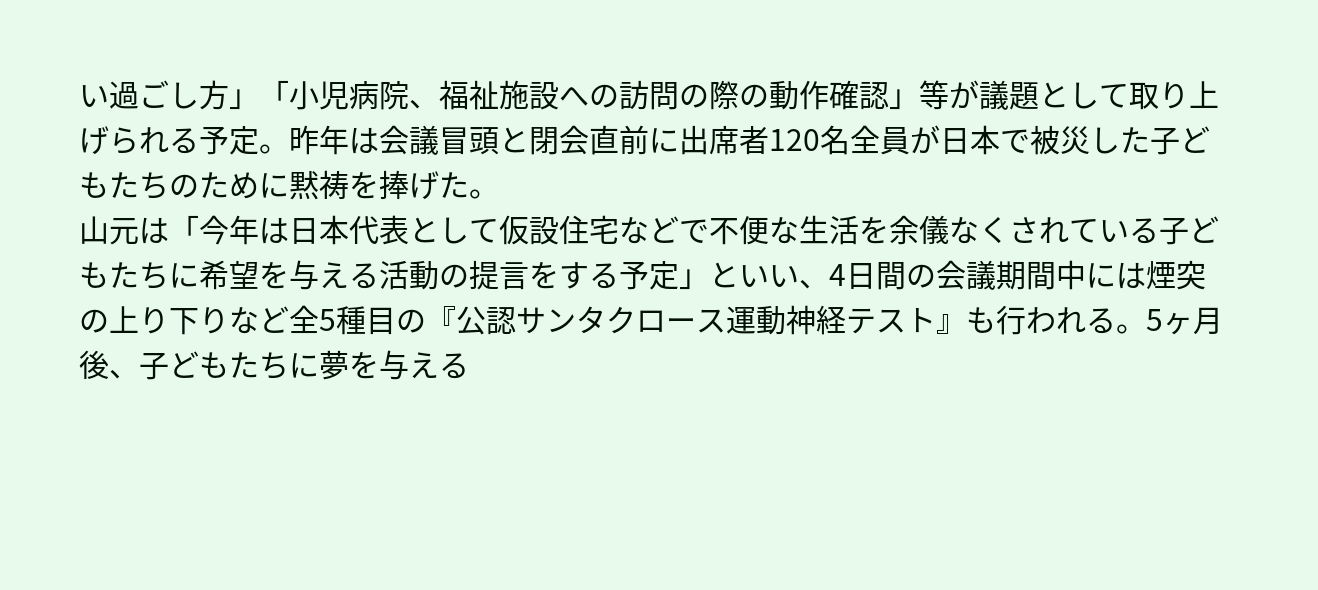い過ごし方」「小児病院、福祉施設への訪問の際の動作確認」等が議題として取り上げられる予定。昨年は会議冒頭と閉会直前に出席者120名全員が日本で被災した子どもたちのために黙祷を捧げた。
山元は「今年は日本代表として仮設住宅などで不便な生活を余儀なくされている子どもたちに希望を与える活動の提言をする予定」といい、4日間の会議期間中には煙突の上り下りなど全5種目の『公認サンタクロース運動神経テスト』も行われる。5ヶ月後、子どもたちに夢を与える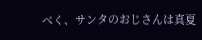べく、サンタのおじさんは真夏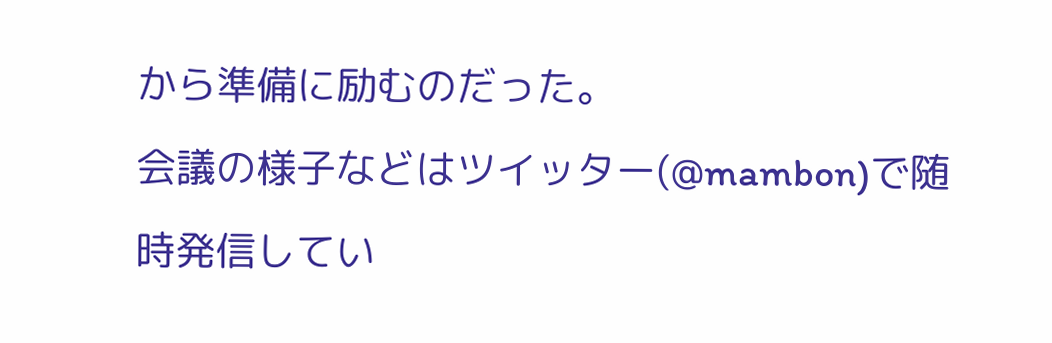から準備に励むのだった。
会議の様子などはツイッター(@mambon)で随時発信してい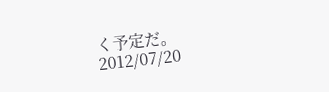く予定だ。
2012/07/20